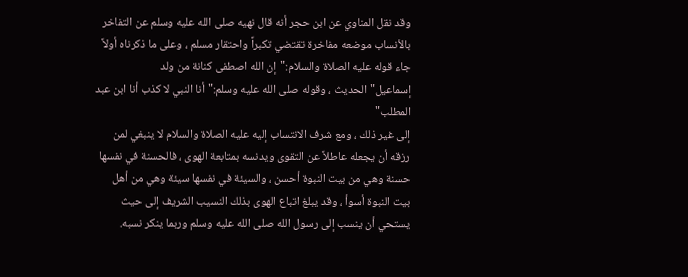وقد نقل المناوي عن ابن حجر أنه قال نهيه صلى الله عليه وسلم عن التفاخر بالأنساب موضعه مفاخرة تقتضي تكبراً واحتقار مسلم ، وعلى ما ذكرناه أولاً جاء قوله عليه الصلاة والسلام:"إن الله اصطفى كنانة من ولد إسماعيل"الحديث ، وقوله صلى الله عليه وسلم:"أنا النبي لا كذب أنا ابن عبد المطلب"
إلى غير ذلك ، ومع شرف الانتساب إليه عليه الصلاة والسلام لا ينبغي لمن رزقه أن يجعله عاطلاً عن التقوى ويدنسه بمتابعة الهوى ، فالحسنة في نفسها حسنة وهي من بيت النبوة أحسن ، والسيئة في نفسها سيئة وهي من أهل بيت النبوة أسوأ ، وقد يبلغ اتباع الهوى بذلك النسيب الشريف إلى حيث يستحي أن ينسب إلى رسول الله صلى الله عليه وسلم وربما ينكر نسبه.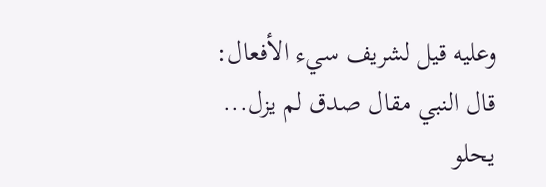وعليه قيل لشريف سيء الأفعال:
قال النبي مقال صدق لم يزل...
يحلو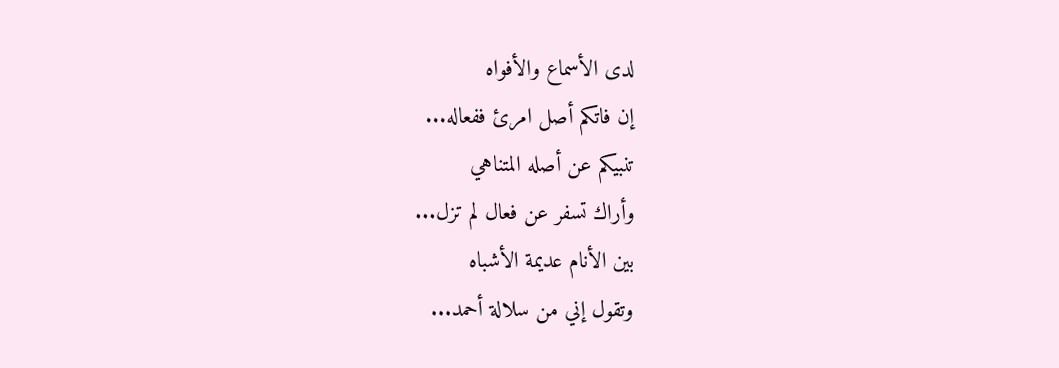لدى الأسماع والأفواه
إن فاتكم أصل امرئ ففعاله...
تنبيكم عن أصله المتناهي
وأراك تسفر عن فعال لم تزل...
بين الأنام عديمة الأشباه
وتقول إني من سلالة أحمد...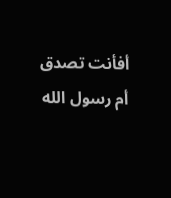أفأنت تصدق أم رسول الله